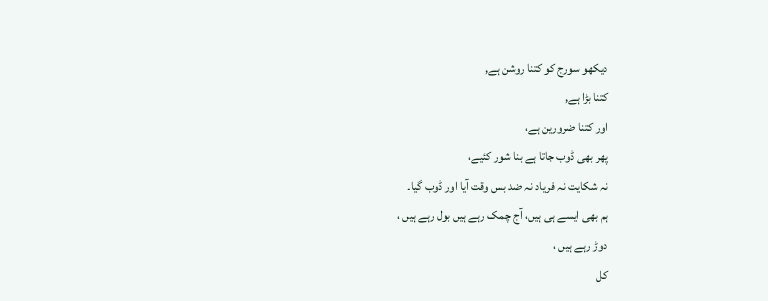دیکھو سورج کو کتنا روشن ہے,
کتنا بڑا ہے,
اور کتنا ضرورین ہے،
پھر بھی ڈوب جاتا ہے بنا شور کئیے،
نہ شکایت نہ فریاد نہ ضد بس وقت آیا اور ڈوب گیا۔
ہم بھی ایسے ہی ہیں، آج چمک رہے ہیں بول رہے ہیں ،
دوڑ رہے ہیں ،
کل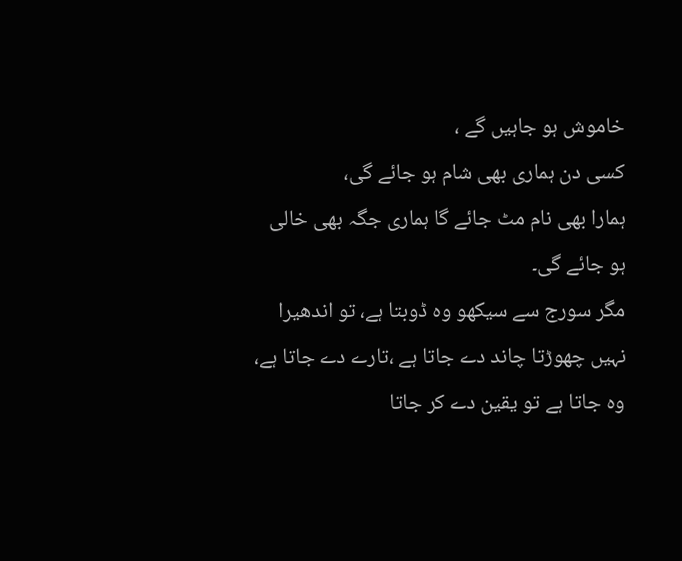خاموش ہو جاہیں گے ،
کسی دن ہماری بھی شام ہو جائے گی،
ہمارا بھی نام مٹ جائے گا ہماری جگہ بھی خالی ہو جائے گی۔
مگر سورج سے سیکھو وہ ڈوبتا ہے، تو اندھیرا نہیں چھوڑتا چاند دے جاتا ہے ،تارے دے جاتا ہے، وہ جاتا ہے تو یقین دے کر جاتا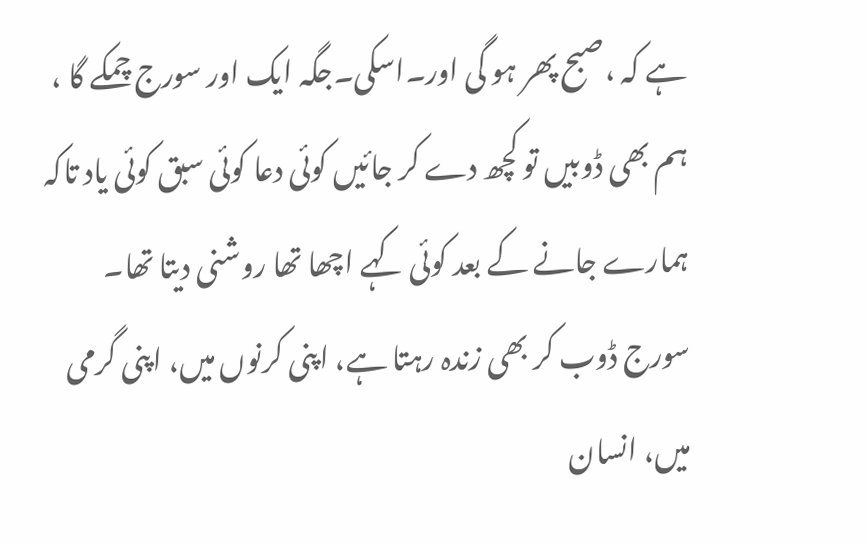ہے کہ ،صبح پھر ہو گی اور۔اسکی۔جگہ ایک اور سورج چمکے گا ،
ہم بھی ڈوبیں تو کچھ دے کر جائیں کوئی دعا کوئی سبق کوئی یاد تاکہ ہمارے جانے کے بعد کوئی کہے اچھا تھا روشنی دیتا تھا۔
سورج ڈوب کر بھی زندہ رہتا ہے، اپنی کرنوں میں، اپنی گرمی میں، انسان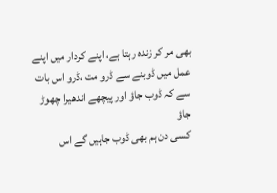بھی مر کر زندہ رہتا ہے، اپنے کردار میں اپنے عمل میں ڈوبنے سے ڈرو مت ،ڈرو اس بات سے کہ ڈوب جاؤ اور پیچھے اندھیرا چھوڑ جاؤ
کسی دن ہم بھی ڈوب جاہیں گے اس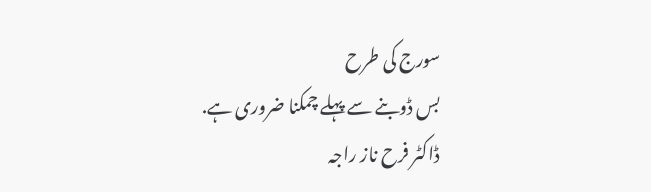سورج کی طرح
بس ڈوبنے سے پہلے چمکنا ضروری ہے.
ڈاکٹر فرح ناز راجہ